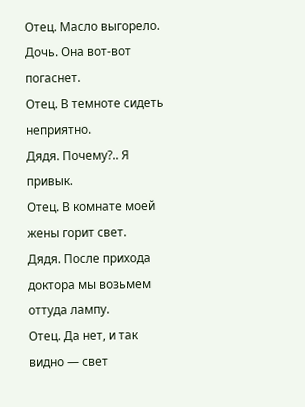Отец. Масло выгорело.
Дочь. Она вот-вот погаснет.
Отец. В темноте сидеть неприятно.
Дядя. Почему?.. Я привык.
Отец. В комнате моей жены горит свет.
Дядя. После прихода доктора мы возьмем оттуда лампу.
Отец. Да нет, и так видно — свет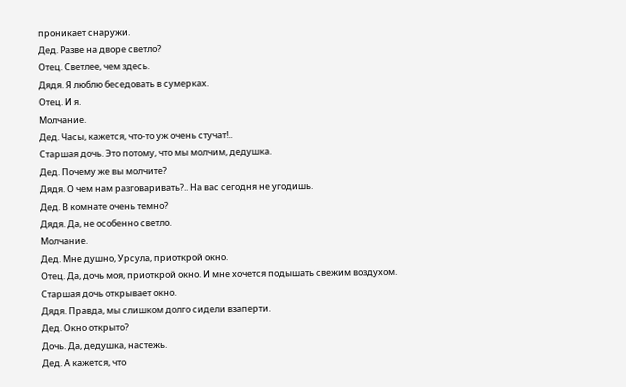проникает снаружи.
Дед. Разве на дворе светло?
Отец. Светлее, чем здесь.
Дядя. Я люблю беседовать в сумерках.
Отец. И я.
Молчание.
Дед. Часы, кажется, что-то уж очень стучат!..
Старшая дочь. Это потому, что мы молчим, дедушка.
Дед. Почему же вы молчите?
Дядя. О чем нам разговаривать?.. На вас сегодня не угодишь.
Дед. В комнате очень темно?
Дядя. Да, не особенно светло.
Молчание.
Дед. Мне душно, Урсула, приоткрой окно.
Отец. Да, дочь моя, приоткрой окно. И мне хочется подышать свежим воздухом.
Старшая дочь открывает окно.
Дядя. Правда, мы слишком долго сидели взаперти.
Дед. Окно открыто?
Дочь. Да, дедушка, настежь.
Дед. А кажется, что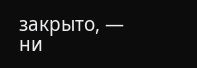закрыто, — ни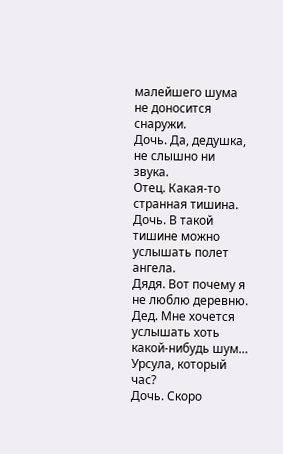малейшего шума не доносится снаружи.
Дочь. Да, дедушка, не слышно ни звука.
Отец. Какая-то странная тишина.
Дочь. В такой тишине можно услышать полет ангела.
Дядя. Вот почему я не люблю деревню.
Дед. Мне хочется услышать хоть какой-нибудь шум… Урсула, который час?
Дочь. Скоро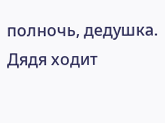полночь, дедушка.
Дядя ходит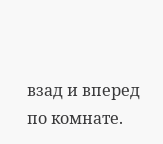взад и вперед по комнате.